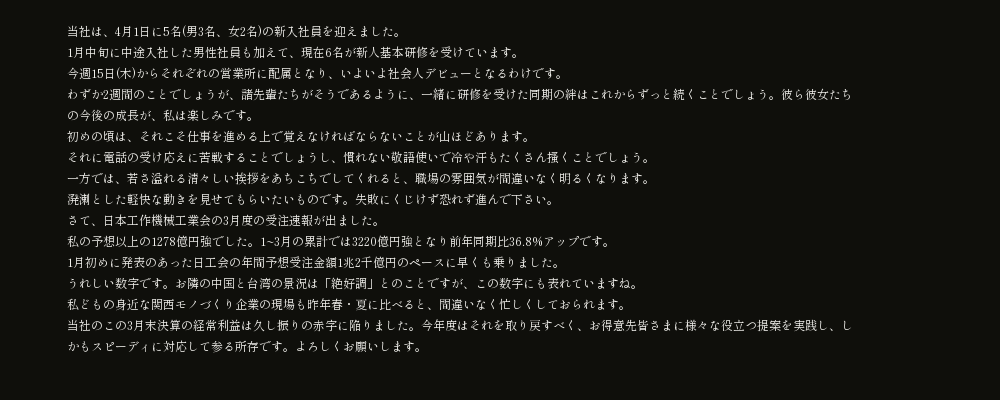当社は、4月1日に5名(男3名、女2名)の新入社員を迎えました。
1月中旬に中途入社した男性社員も加えて、現在6名が新人基本研修を受けています。
今週15日(木)からそれぞれの営業所に配属となり、いよいよ社会人デビューとなるわけです。
わずか2週間のことでしょうが、諸先輩たちがそうであるように、一緒に研修を受けた同期の絆はこれからずっと続くことでしょう。彼ら彼女たちの今後の成長が、私は楽しみです。
初めの頃は、それこそ仕事を進める上で覚えなければならないことが山ほどあります。
それに電話の受け応えに苦戦することでしょうし、慣れない敬語使いで冷や汗もたくさん搔くことでしょう。
一方では、若さ溢れる清々しい挨拶をあちこちでしてくれると、職場の雰囲気が間違いなく明るくなります。
溌溂とした軽快な動きを見せてもらいたいものです。失敗にくじけず恐れず進んで下さい。
さて、日本工作機械工業会の3月度の受注速報が出ました。
私の予想以上の1278億円強でした。1~3月の累計では3220億円強となり前年同期比36.8%アップです。
1月初めに発表のあった日工会の年間予想受注金額1兆2千億円のペースに早くも乗りました。
うれしい数字です。お隣の中国と台湾の景況は「絶好調」とのことですが、この数字にも表れていますね。
私どもの身近な関西モノづくり企業の現場も昨年春・夏に比べると、間違いなく忙しくしておられます。
当社のこの3月末決算の経常利益は久し振りの赤字に陥りました。今年度はそれを取り戻すべく、お得意先皆さまに様々な役立つ提案を実践し、しかもスピーディに対応して参る所存です。よろしくお願いします。